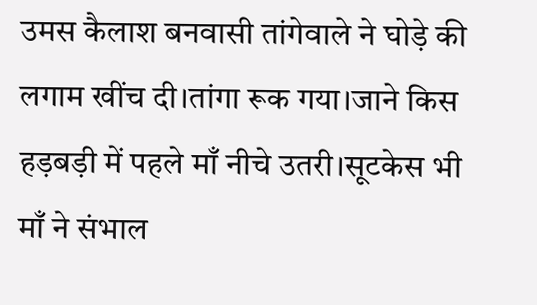उमस कैलाश बनवासी तांगेवाले ने घोड़े की लगाम खींच दी।तांगा रूक गया।जाने किस हड़बड़ी में पहले माँ नीचे उतरी।सूटकेस भी माँ ने संभाल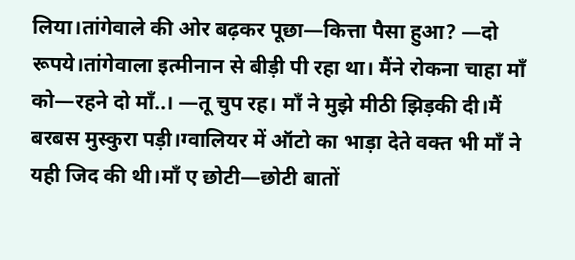लिया।तांगेवाले की ओर बढ़कर पूछा—कित्ता पैसा हुआ? —दो रूपये।तांगेवाला इत्मीनान से बीड़ी पी रहा था। मैंने रोकना चाहा माँ को—रहने दो माँ..। —तू चुप रह। माँ ने मुझे मीठी झिड़की दी।मैं बरबस मुस्कुरा पड़ी।ग्वालियर में ऑटो का भाड़ा देते वक्त भी माँ ने यही जिद की थी।माँ ए छोटी—छोटी बातों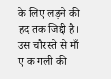के लिए लड़ने की हद तक जिद्दी है। उस चौरस्ते से माँ ए क गली की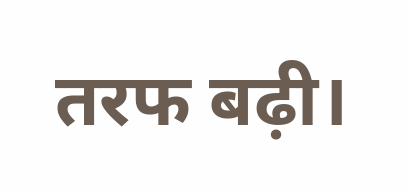तरफ बढ़ी।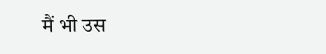मैं भी उस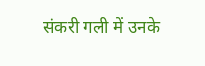संकरी गली में उनके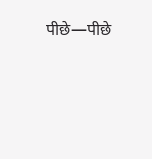पीछे—पीछे